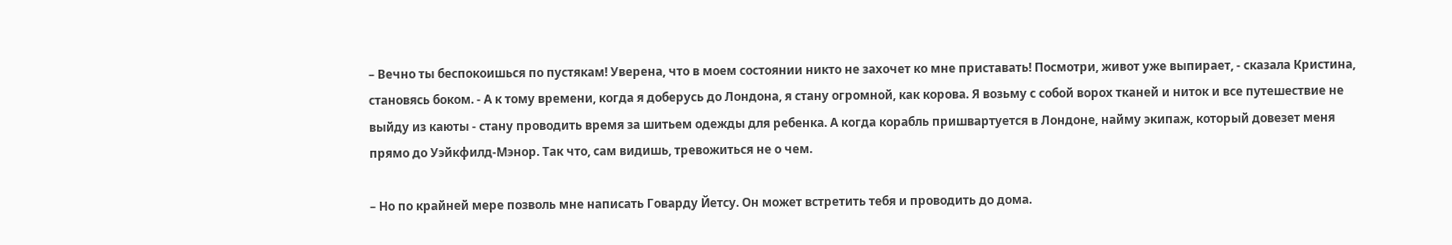– Вечно ты беспокоишься по пустякам! Уверена, что в моем состоянии никто не захочет ко мне приставать! Посмотри, живот уже выпирает, - сказала Кристина, становясь боком. - А к тому времени, когда я доберусь до Лондона, я стану огромной, как корова. Я возьму с собой ворох тканей и ниток и все путешествие не выйду из каюты - стану проводить время за шитьем одежды для ребенка. А когда корабль пришвартуется в Лондоне, найму экипаж, который довезет меня прямо до Уэйкфилд-Мэнор. Так что, сам видишь, тревожиться не о чем.

– Но по крайней мере позволь мне написать Говарду Йетсу. Он может встретить тебя и проводить до дома.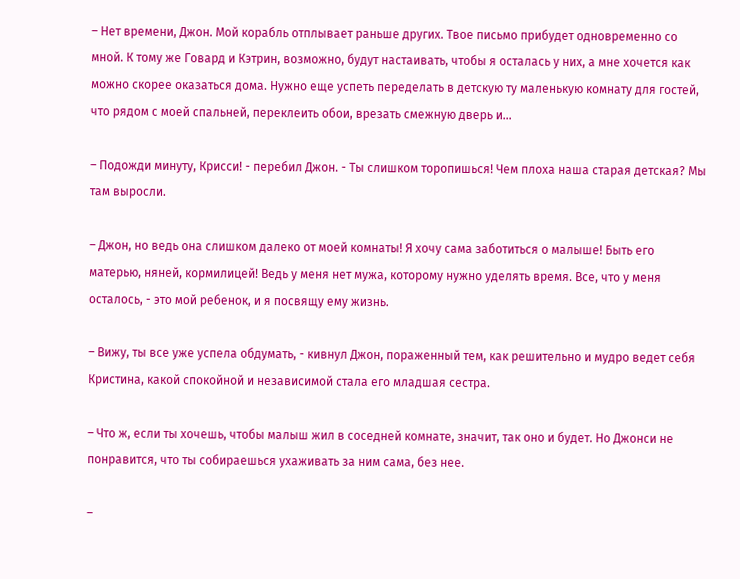– Нет времени, Джон. Мой корабль отплывает раньше других. Твое письмо прибудет одновременно со мной. К тому же Говард и Кэтрин, возможно, будут настаивать, чтобы я осталась у них, а мне хочется как можно скорее оказаться дома. Нужно еще успеть переделать в детскую ту маленькую комнату для гостей, что рядом с моей спальней, переклеить обои, врезать смежную дверь и…

– Подожди минуту, Крисси! - перебил Джон. - Ты слишком торопишься! Чем плоха наша старая детская? Мы там выросли.

– Джон, но ведь она слишком далеко от моей комнаты! Я хочу сама заботиться о малыше! Быть его матерью, няней, кормилицей! Ведь у меня нет мужа, которому нужно уделять время. Все, что у меня осталось, - это мой ребенок, и я посвящу ему жизнь.

– Вижу, ты все уже успела обдумать, - кивнул Джон, пораженный тем, как решительно и мудро ведет себя Кристина, какой спокойной и независимой стала его младшая сестра.

– Что ж, если ты хочешь, чтобы малыш жил в соседней комнате, значит, так оно и будет. Но Джонси не понравится, что ты собираешься ухаживать за ним сама, без нее.

–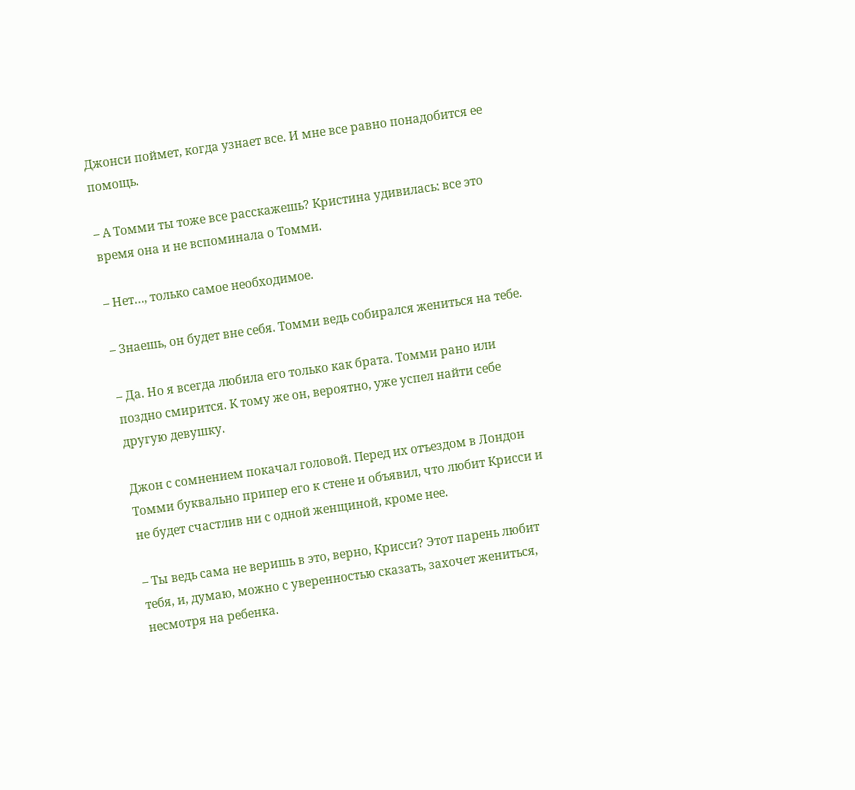Джонси поймет, когда узнает все. И мне все равно понадобится ее помощь.

– А Томми ты тоже все расскажешь? Кристина удивилась: все это время она и не вспоминала о Томми.

– Нет…, только самое необходимое.

– Знаешь, он будет вне себя. Томми ведь собирался жениться на тебе.

– Да. Но я всегда любила его только как брата. Томми рано или поздно смирится. К тому же он, вероятно, уже успел найти себе другую девушку.

Джон с сомнением покачал головой. Перед их отъездом в Лондон Томми буквально припер его к стене и объявил, что любит Крисси и не будет счастлив ни с одной женщиной, кроме нее.

– Ты ведь сама не веришь в это, верно, Крисси? Этот парень любит тебя, и, думаю, можно с уверенностью сказать, захочет жениться, несмотря на ребенка.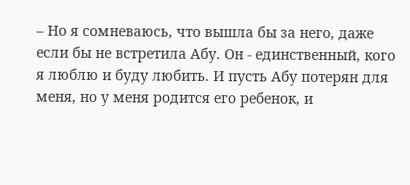– Но я сомневаюсь, что вышла бы за него, даже если бы не встретила Абу. Он - единственный, кого я люблю и буду любить. И пусть Абу потерян для меня, но у меня родится его ребенок, и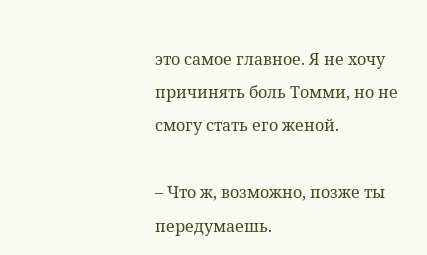это самое главное. Я не хочу причинять боль Томми, но не смогу стать его женой.

– Что ж, возможно, позже ты передумаешь.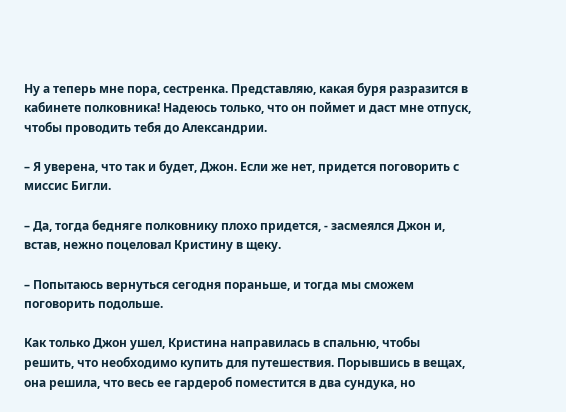Ну а теперь мне пора, сестренка. Представляю, какая буря разразится в кабинете полковника! Надеюсь только, что он поймет и даст мне отпуск, чтобы проводить тебя до Александрии.

– Я уверена, что так и будет, Джон. Если же нет, придется поговорить с миссис Бигли.

– Да, тогда бедняге полковнику плохо придется, - засмеялся Джон и, встав, нежно поцеловал Кристину в щеку.

– Попытаюсь вернуться сегодня пораньше, и тогда мы сможем поговорить подольше.

Как только Джон ушел, Кристина направилась в спальню, чтобы решить, что необходимо купить для путешествия. Порывшись в вещах, она решила, что весь ее гардероб поместится в два сундука, но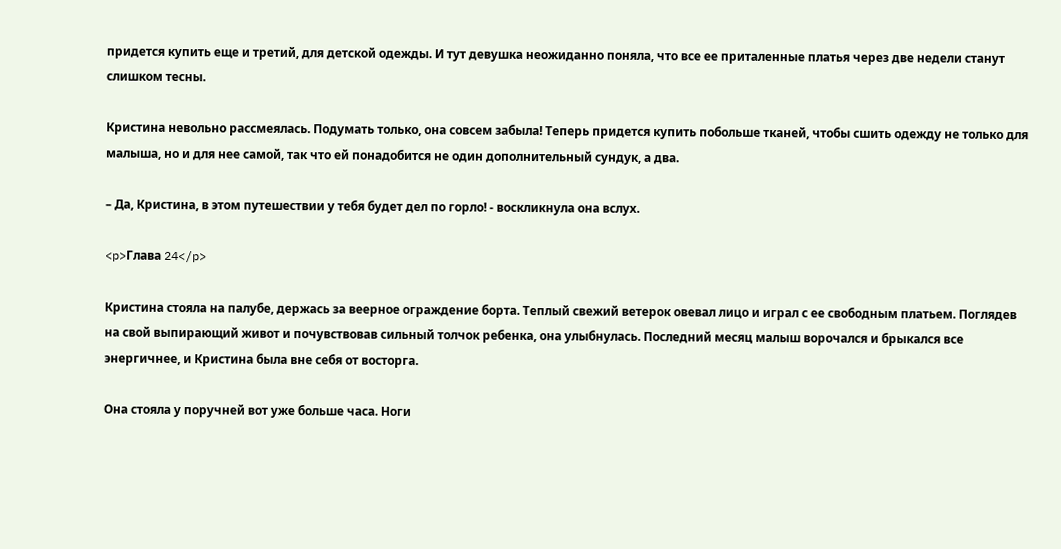придется купить еще и третий, для детской одежды. И тут девушка неожиданно поняла, что все ее приталенные платья через две недели станут слишком тесны.

Кристина невольно рассмеялась. Подумать только, она совсем забыла! Теперь придется купить побольше тканей, чтобы сшить одежду не только для малыша, но и для нее самой, так что ей понадобится не один дополнительный сундук, а два.

– Да, Кристина, в этом путешествии у тебя будет дел по горло! - воскликнула она вслух.

<p>Глава 24</p>

Кристина стояла на палубе, держась за веерное ограждение борта. Теплый свежий ветерок овевал лицо и играл с ее свободным платьем. Поглядев на свой выпирающий живот и почувствовав сильный толчок ребенка, она улыбнулась. Последний месяц малыш ворочался и брыкался все энергичнее, и Кристина была вне себя от восторга.

Она стояла у поручней вот уже больше часа. Ноги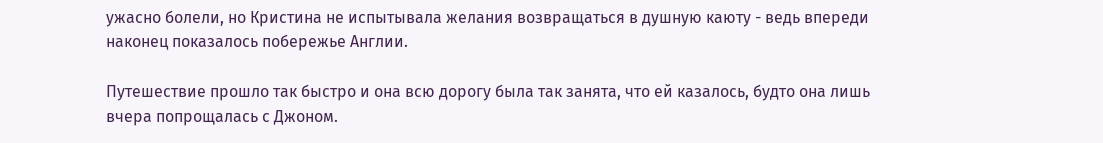ужасно болели, но Кристина не испытывала желания возвращаться в душную каюту - ведь впереди наконец показалось побережье Англии.

Путешествие прошло так быстро и она всю дорогу была так занята, что ей казалось, будто она лишь вчера попрощалась с Джоном.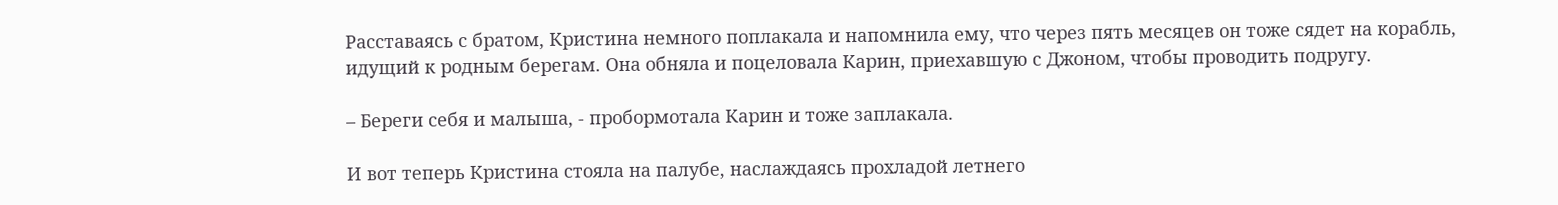Расставаясь с братом, Кристина немного поплакала и напомнила ему, что через пять месяцев он тоже сядет на корабль, идущий к родным берегам. Она обняла и поцеловала Карин, приехавшую с Джоном, чтобы проводить подругу.

– Береги себя и малыша, - пробормотала Карин и тоже заплакала.

И вот теперь Кристина стояла на палубе, наслаждаясь прохладой летнего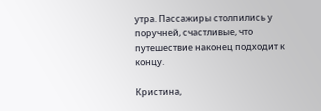утра. Пассажиры столпились у поручней, счастливые, что путешествие наконец подходит к концу.

Кристина,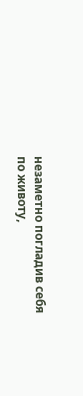незаметно погладив себя по животу,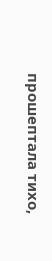прошептала тихо,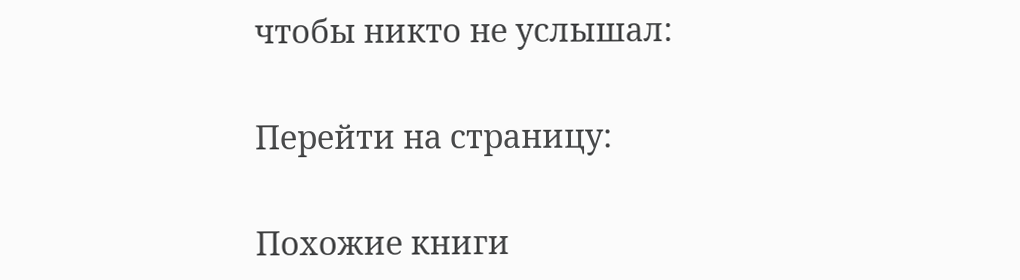чтобы никто не услышал:

Перейти на страницу:

Похожие книги